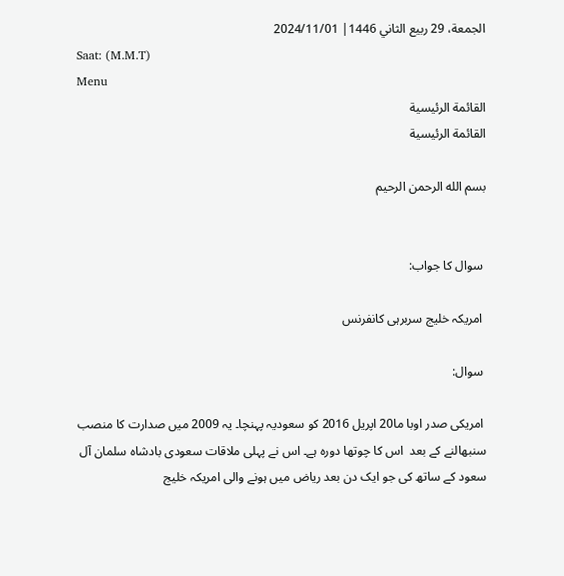الجمعة، 29 ربيع الثاني 1446| 2024/11/01
Saat: (M.M.T)
Menu
القائمة الرئيسية
القائمة الرئيسية

بسم الله الرحمن الرحيم


 سوال کا جواب:

 امریکہ خلیج سربرہی کانفرنس

 سوال:

 امریکی صدر اوبا ما20 اپریل 2016 کو سعودیہ پہنچا۔ یہ 2009 میں صدارت کا منصب سنبھالنے کے بعد  اس کا چوتھا دورہ ہے۔ اس نے پہلی ملاقات سعودی بادشاہ سلمان آل سعود کے ساتھ کی جو ایک دن بعد ریاض میں ہونے والی امریکہ خلیج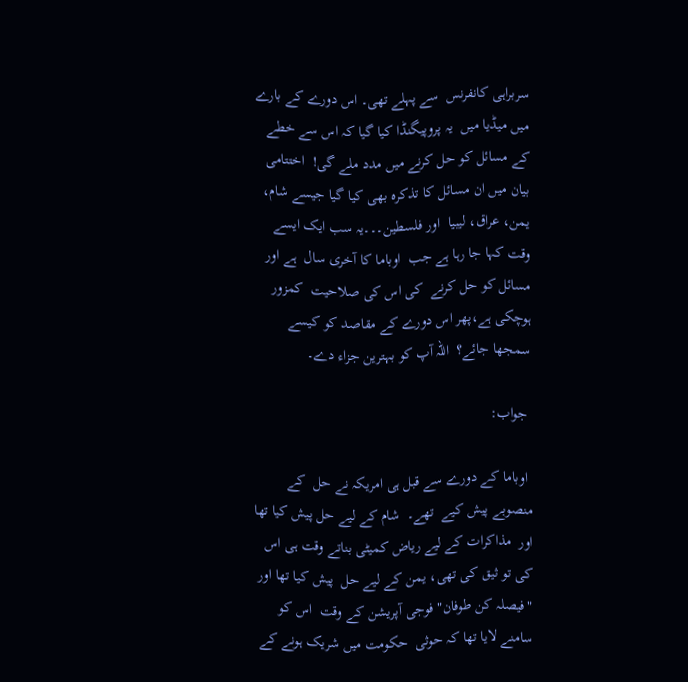سربراہی کانفرنس  سے پہلے تھی۔ اس دورے کے بارے میں میڈیا میں  یہ پروپیگنڈا کیا گیا کہ اس سے خطے کے مسائل کو حل کرنے میں مدد ملے گی!  اختتامی بیان میں ان مسائل کا تذکرہ بھی کیا گیا جیسے شام، یمن، عراق، لیبیا  اور فلسطین۔۔۔یہ سب ایک ایسے وقت کہا جا رہا ہے جب  اوباما کا آخری سال  ہے اور مسائل کو حل کرنے  کی اس کی صلاحیت  کمزور ہوچکی ہے،پھر اس دورے کے مقاصد کو کیسے سمجھا جائے؟  اللہ آپ کو بہترین جزاء دے۔

 جواب:

 اوباما کے دورے سے قبل ہی امریکہ نے حل  کے منصوبے پیش کیے  تھے۔  شام کے لیے حل پیش کیا تھا اور  مذاکرات کے لیے ریاض کمیٹی بناتے وقت ہی اس  کی تو ثیق کی تھی، یمن کے لیے حل  پیش کیا تھا اور "فیصلہ کن طوفان" فوجی آپریشن کے وقت  اس کو سامنے لایا تھا کہ حوثی  حکومت میں شریک ہونے کے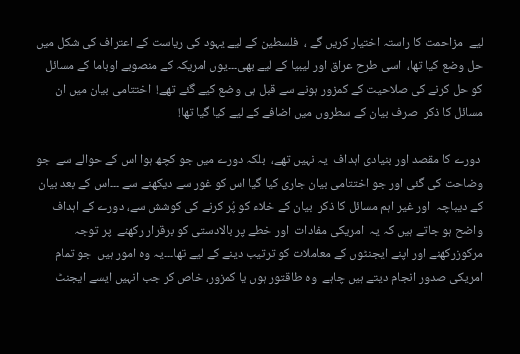لیے  مزاحمت کا راستہ اختیار کریں گے ،  فلسطین کے لیے یہود کی ریاست کے اعتراف کی شکل میں حل وضع کیا تھا،  اسی طرح عراق اور لیبیا کے لیے بھی۔۔۔یوں امریکہ کے منصوبے اوباما کے مسائل کو حل کرنے کی صلاحیت کے کمزور ہونے سے قبل ہی وضع کیے گئے تھے!  اختتامی بیان میں ان مسائل کا ذکر  صرف بیان کے سطروں میں اضافے کے لیے کیا گیا تھا!

 دورے کا مقصد اور بنیادی اہداف  یہ نہیں تھے،  بلکہ دورے میں جو کچھ ہوا اس کے حوالے سے  جو وضاحت کی گئی اور جو اختتامی بیان جاری کیا گیا اس کو غور سے دیکھنے سے ۔۔۔اس کے بعد بیان کے دیباچہ  اور غیر اہم مسائل کا ذکر  بیان کے خلاء کو پُر کرنے کی کوشش سے، دورے کے اہداف واضح ہو جاتے ہیں کہ یہ  امریکی مفادات  اور خطے پر بالادستی کو برقرار رکھنے  پر توجہ مرکوزرکھنے اور اپنے ایجنٹوں کے معاملات کو ترتیب دینے کے لیے تھا۔۔۔یہ وہ امور ہیں  جو تمام امریکی صدور انجام دیتے ہیں چاہے  وہ طاقتور ہوں یا کمزور، خاص کر جب انہیں ایسے ایجنٹ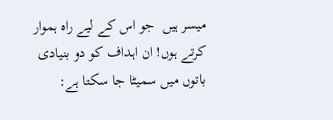میسر ہیں  جو اس کے لیے راہ ہموار کرتے ہوں! ان اہداف کو دو بنیادی باتوں میں سمیٹا جا سکتا ہے: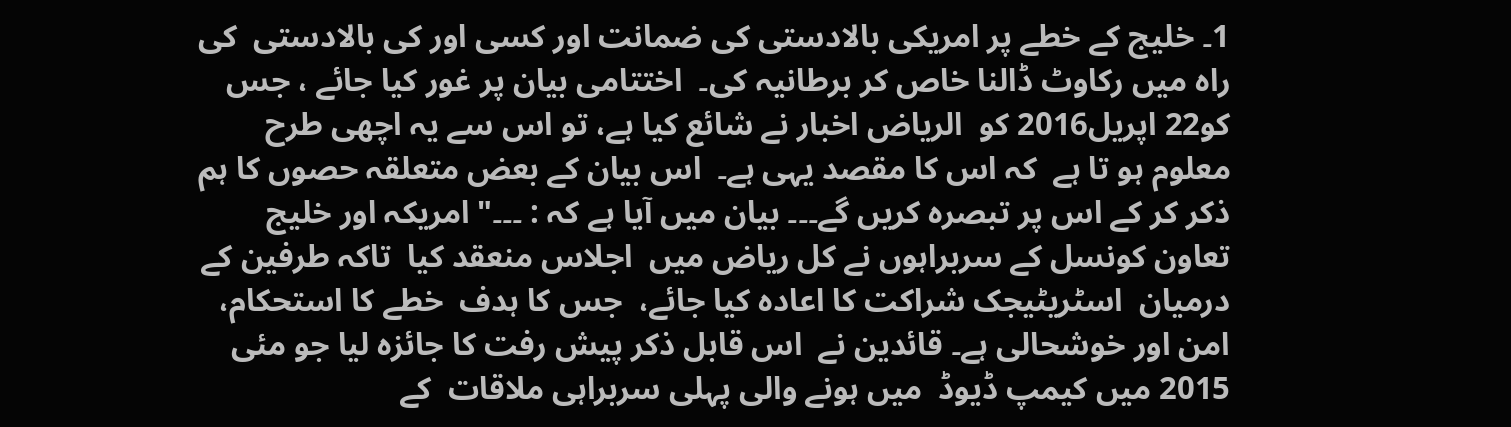1۔ خلیج کے خطے پر امریکی بالادستی کی ضمانت اور کسی اور کی بالادستی  کی راہ میں رکاوٹ ڈالنا خاص کر برطانیہ کی۔  اختتامی بیان پر غور کیا جائے ، جس کو22 اپریل2016 کو  الریاض اخبار نے شائع کیا ہے، تو اس سے یہ اچھی طرح معلوم ہو تا ہے  کہ اس کا مقصد یہی ہے۔  اس بیان کے بعض متعلقہ حصوں کا ہم ذکر کر کے اس پر تبصرہ کریں گے۔۔۔ بیان میں آیا ہے کہ : ۔۔۔" امریکہ اور خلیج تعاون کونسل کے سربراہوں نے کل ریاض میں  اجلاس منعقد کیا  تاکہ طرفین کے درمیان  اسٹریٹیجک شراکت کا اعادہ کیا جائے،  جس کا ہدف  خطے کا استحکام، امن اور خوشحالی ہے۔ قائدین نے  اس قابل ذکر پیش رفت کا جائزہ لیا جو مئی 2015 میں کیمپ ڈیوڈ  میں ہونے والی پہلی سربراہی ملاقات  کے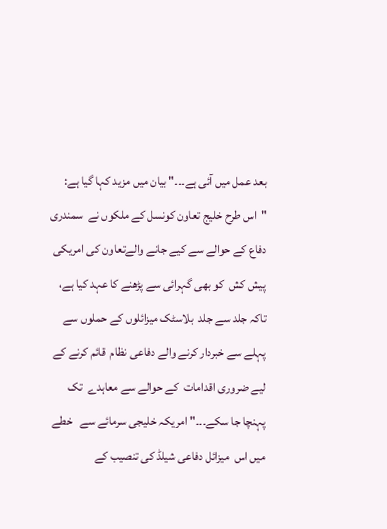بعد عمل میں آئی ہے۔۔۔" بیان میں مزید کہا گیا ہے: "اس طرح خلیج تعاون کونسل کے ملکوں نے  سمندری دفاع کے حوالے سے کیے جانے والےتعاون کی امریکی پیش کش  کو بھی گہرائی سے پڑھنے کا عہد کیا ہے،  تاکہ جلد سے جلد  بلاسٹک میزائلوں کے حملوں سے پہلے سے خبردار کرنے والے دفاعی نظام  قائم کرنے کے لیے ضروری اقدامات  کے حوالے سے معاہدے  تک پہنچا جا سکے۔۔۔" امریکہ خلیجی سرمائے سے   خطے میں اس  میزائل دفاعی شیلڈ کی تنصیب کے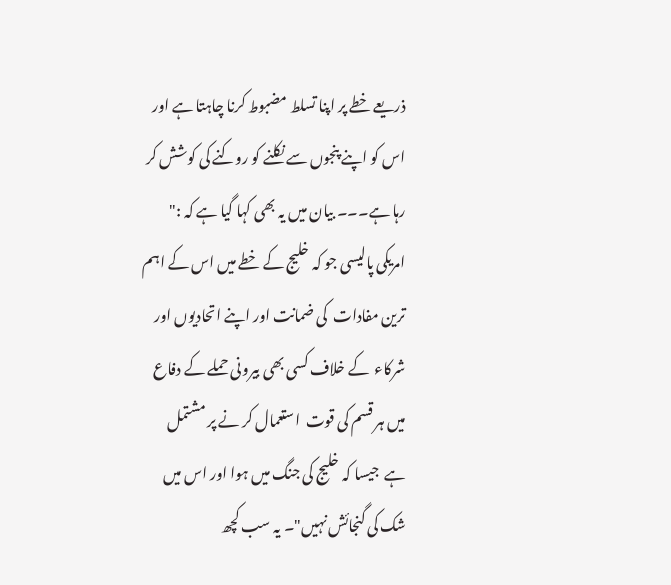ذریعے خطے پر اپنا تسلط مضبوط کرنا چاہتا ہے اور اس کو اپنے پنجوں سے نکلنے کو روکنے کی کوشش کر رہا ہے۔۔۔ بیان میں یہ بھی کہا گیا ہے کہ :" امریکی پالیسی جو کہ خلیج کے خطے میں اس کے اہم ترین مفادات  کی ضمانت اور اپنے اتحادیوں اور شرکاء  کے خلاف کسی بھی بیرونی حملے کے دفاع میں ہر قسم کی قوت  استعمال کر نے پر مشتمل ہے  جیسا کہ خلیج کی جنگ میں ہوا اور اس میں شک کی گنجائش نہیں"۔ یہ سب کچھ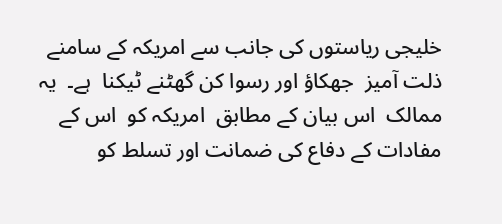خلیجی ریاستوں کی جانب سے امریکہ کے سامنے  ذلت آمیز  جھکاؤ اور رسوا کن گھٹنے ٹیکنا  ہے۔  یہ ممالک  اس بیان کے مطابق  امریکہ کو  اس کے مفادات کے دفاع کی ضمانت اور تسلط کو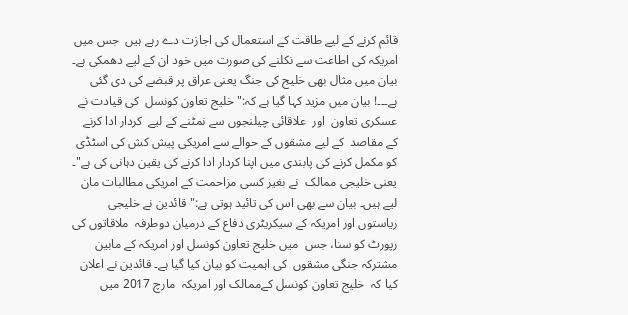قائم کرنے کے لیے طاقت کے استعمال کی اجازت دے رہے ہیں  جس میں امریکہ کی اطاعت سے نکلنے کی صورت میں خود ان کے لیے دھمکی ہے۔  بیان میں مثال بھی خلیج کی جنگ یعنی عراق پر قبضے کی دی گئی ہے۔۔۔! بیان میں مزید کہا گیا ہے کہ:" خلیج تعاون کونسل  کی قیادت نے  عسکری تعاون  اور  علاقائی چیلنجوں سے نمٹنے کے لیے  کردار ادا کرنے کے مقاصد  کے لیے مشقوں کے حوالے سے امریکی پیش کش کی اسٹڈی کو مکمل کرنے کی پابندی میں اپنا کردار ادا کرنے کی یقین دہانی کی ہے"۔ یعنی خلیجی ممالک  نے بغیر کسی مزاحمت کے امریکی مطالبات مان لیے ہیں۔ بیان سے بھی اس کی تائید ہوتی ہے:"قائدین نے خلیجی ریاستوں اور امریکہ کے سیکریٹری دفاع کے درمیان دوطرفہ  ملاقاتوں کی رپورٹ کو سنا، جس  میں خلیج تعاون کونسل اور امریکہ کے مابین مشترکہ جنگی مشقوں  کی اہمیت کو بیان کیا گیا ہے۔ قائدین نے اعلان کیا کہ  خلیج تعاون کونسل کےممالک اور امریکہ  مارچ 2017 میں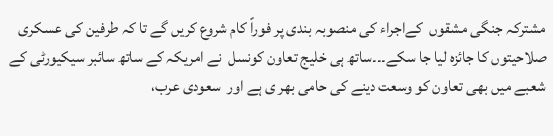مشترکہ جنگی مشقوں  کےاجراء کی منصوبہ بندی پر فوراً کام شروع کریں گے تا کہ طرفین کی عسکری صلاحیتوں کا جائزہ لیا جا سکے۔۔۔ساتھ ہی خلیج تعاون کونسل  نے امریکہ کے ساتھ سائبر سیکیورٹی کے شعبے میں بھی تعاون کو وسعت دینے کی حامی بھر ی ہے اور  سعودی عرب،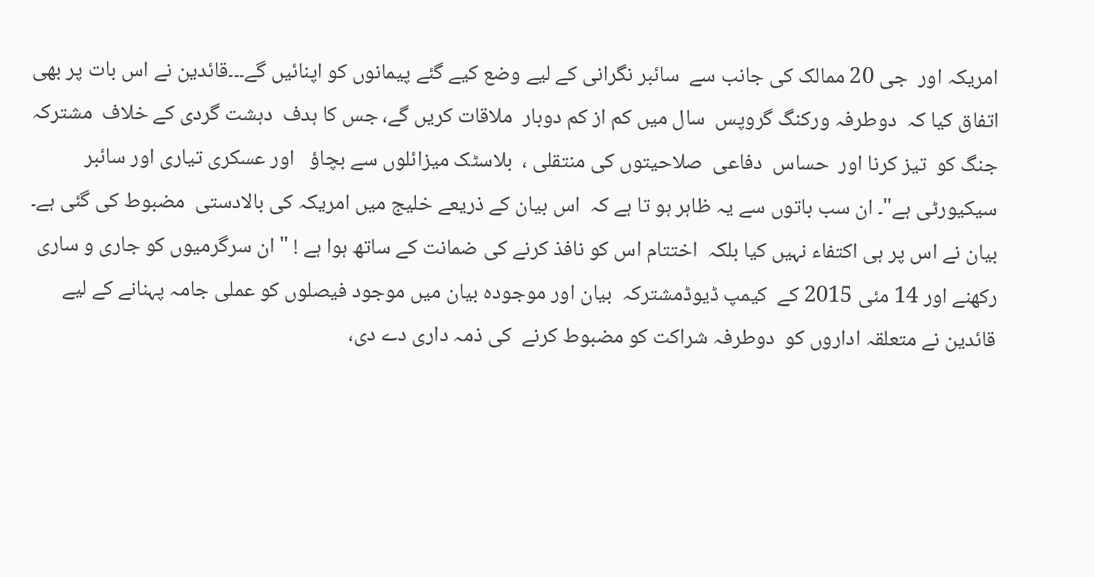امریکہ اور  جی 20 ممالک کی جانب سے  سائبر نگرانی کے لیے وضع کیے گئے پیمانوں کو اپنائیں گے۔۔۔قائدین نے اس بات پر بھی اتفاق کیا کہ  دوطرفہ ورکنگ گروپس  سال میں کم از کم دوبار  ملاقات کریں گے، جس کا ہدف  دہشت گردی کے خلاف  مشترکہ جنگ کو  تیز کرنا اور  حساس  دفاعی  صلاحیتوں کی منتقلی ،  بلاسٹک میزائلوں سے بچاؤ   اور عسکری تیاری اور سائبر سیکیورٹی ہے"۔ ان سب باتوں سے یہ ظاہر ہو تا ہے کہ  اس بیان کے ذریعے خلیج میں امریکہ کی بالادستی  مضبوط کی گئی ہے۔ بیان نے اس پر ہی اکتفاء نہیں کیا بلکہ  اختتام اس کو نافذ کرنے کی ضمانت کے ساتھ ہوا ہے ! " ان سرگرمیوں کو جاری و ساری رکھنے اور 14 مئی 2015 کے  کیمپ ڈیوڈمشترکہ  بیان اور موجودہ بیان میں موجود فیصلوں کو عملی جامہ پہنانے کے لیے  قائدین نے متعلقہ اداروں کو  دوطرفہ شراکت کو مضبوط کرنے  کی ذمہ داری دے دی،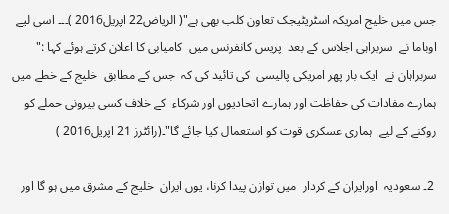جس میں خلیج امریکہ اسٹریٹیجک تعاون کلب بھی ہے"( الریاض22 اپریل2016 )۔۔۔ اسی لیے اوباما نے  سربراہی اجلاس کے بعد  پریس کانفرنس میں  کامیابی کا اعلان کرتے ہوئے کہا :" سربراہان نے  ایک بار پھر امریکی پالیسی  کی تائید کی کہ  جس کے مطابق  خلیج کے خطے میں ہمارے مفادات کی حفاظت اور ہمارے اتحادیوں اور شرکاء  کے خلاف کسی بیرونی حملے کو روکنے کے لیے  ہماری عسکری قوت کو استعمال کیا جائے گا"۔(رائٹرز 21 اپریل2016 )

 2۔ سعودیہ  اورایران کے کردار  میں توازن پیدا کرنا، یوں ایران  خلیج کے مشرق میں ہو گا اور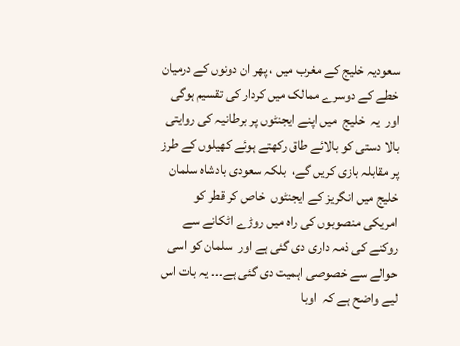سعودیہ خلیج کے مغرب میں ، پھر ان دونوں کے درمیان  خطے کے دوسرے ممالک میں کردار کی تقسیم ہوگی اور  یہ  خلیج  میں اپنے ایجنٹوں پر برطانیہ کی روایتی بالا دستی کو بالائے طاق رکھتے ہوئے کھیلوں کے طرز پر مقابلہ بازی کریں گے،  بلکہ سعودی بادشاہ سلمان خلیج میں انگریز کے ایجنٹوں  خاص کر قطر کو امریکی منصوبوں کی راہ میں روڑے اٹکانے سے روکنے کی ذمہ داری دی گئی ہے اور  سلمان کو اسی حوالے سے خصوصی اہمیت دی گئی ہے۔۔۔ یہ بات اس لیے واضح ہے کہ  اوبا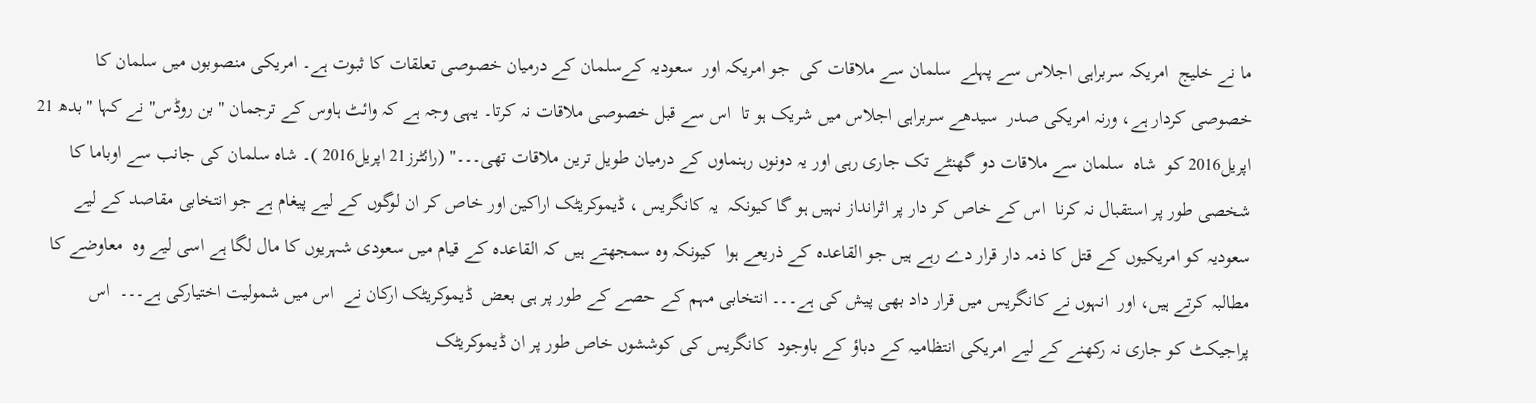ما نے خلیج  امریکہ سربراہی اجلاس سے پہلے  سلمان سے ملاقات کی  جو امریکہ اور  سعودیہ کےسلمان کے درمیان خصوصی تعلقات کا ثبوت ہے۔ امریکی منصوبوں میں سلمان کا خصوصی کردار ہے، ورنہ امریکی صدر  سیدھے سربراہی اجلاس میں شریک ہو تا  اس سے قبل خصوصی ملاقات نہ کرتا۔ یہی وجہ ہے کہ وائٹ ہاوس کے ترجمان "بن روڈس" نے کہا "بدھ 21 اپریل2016 کو  شاہ  سلمان سے ملاقات دو گھنٹے تک جاری رہی اور یہ دونوں رہنماوں کے درمیان طویل ترین ملاقات تھی۔۔۔" (رائٹرز21 اپریل2016 )۔ شاہ سلمان کی جانب سے اوباما کا شخصی طور پر استقبال نہ کرنا  اس کے خاص کر دار پر اثرانداز نہیں ہو گا کیونکہ  یہ کانگریس ، ڈیموکریٹک اراکین اور خاص کر ان لوگوں کے لیے پیغام ہے جو انتخابی مقاصد کے لیے  سعودیہ کو امریکیوں کے قتل کا ذمہ دار قرار دے رہے ہیں جو القاعدہ کے ذریعے ہوا  کیونکہ وہ سمجھتے ہیں کہ القاعدہ کے قیام میں سعودی شہریوں کا مال لگا ہے اسی لیے وہ  معاوضے کا مطالبہ کرتے ہیں، اور  انہوں نے کانگریس میں قرار داد بھی پیش کی ہے۔۔۔ انتخابی مہم کے حصے کے طور پر ہی بعض  ڈیموکریٹک ارکان نے  اس میں شمولیت اختیارکی ہے۔۔۔  اس پراجیکٹ کو جاری نہ رکھنے کے لیے امریکی انتظامیہ کے دباؤ کے باوجود  کانگریس کی کوششوں خاص طور پر ان ڈیموکریٹک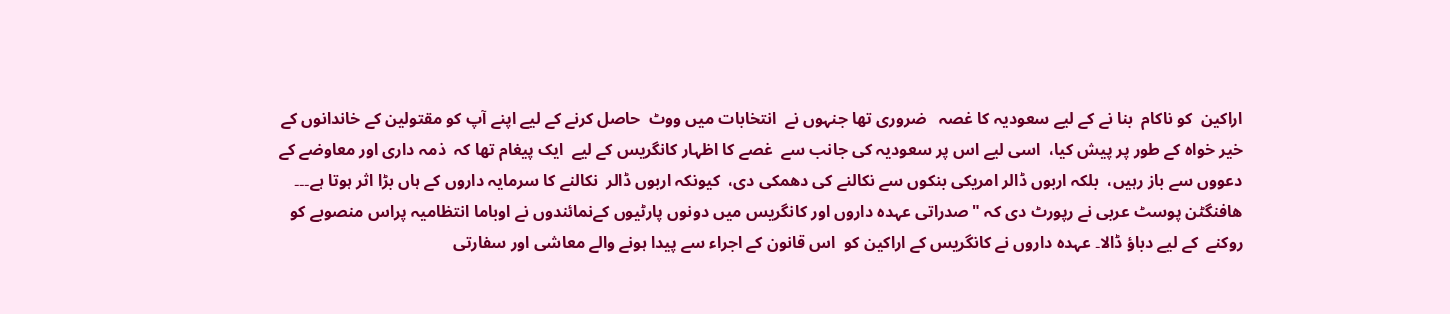اراکین  کو ناکام  بنا نے کے لیے سعودیہ کا غصہ   ضروری تھا جنہوں نے  انتخابات میں ووٹ  حاصل کرنے کے لیے اپنے آپ کو مقتولین کے خاندانوں کے خیر خواہ کے طور پر پیش کیا،  اسی لیے اس پر سعودیہ کی جانب سے  غصے کا اظہار کانگریس کے لیے  ایک پیغام تھا کہ  ذمہ داری اور معاوضے کے دعووں سے باز رہیں،  بلکہ اربوں ڈالر امریکی بنکوں سے نکالنے کی دھمکی دی،  کیونکہ اربوں ڈالر  نکالنے کا سرمایہ داروں کے ہاں بڑا اثر ہوتا ہے۔۔۔ ھافنگٹن پوسٹ عربی نے رپورٹ دی کہ "صدراتی عہدہ داروں اور کانگریس میں دونوں پارٹیوں کےنمائندوں نے اوباما انتظامیہ پراس منصوبے کو روکنے  کے لیے دباؤ ڈالا۔ عہدہ داروں نے کانگریس کے اراکین کو  اس قانون کے اجراء سے پیدا ہونے والے معاشی اور سفارتی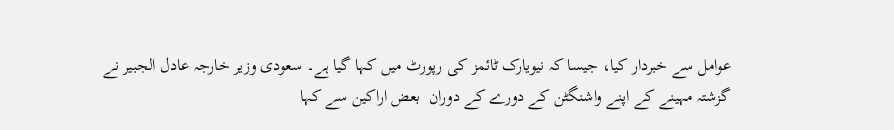عوامل سے خبردار کیا، جیسا کہ نیویارک ٹائمز کی رپورٹ میں کہا گیا ہے۔ سعودی وزیر خارجہ عادل الجبیر نے گزشتہ مہینے کے اپنے واشنگٹن کے دورے کے دوران  بعض اراکین سے کہا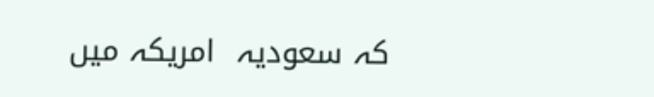کہ سعودیہ  امریکہ میں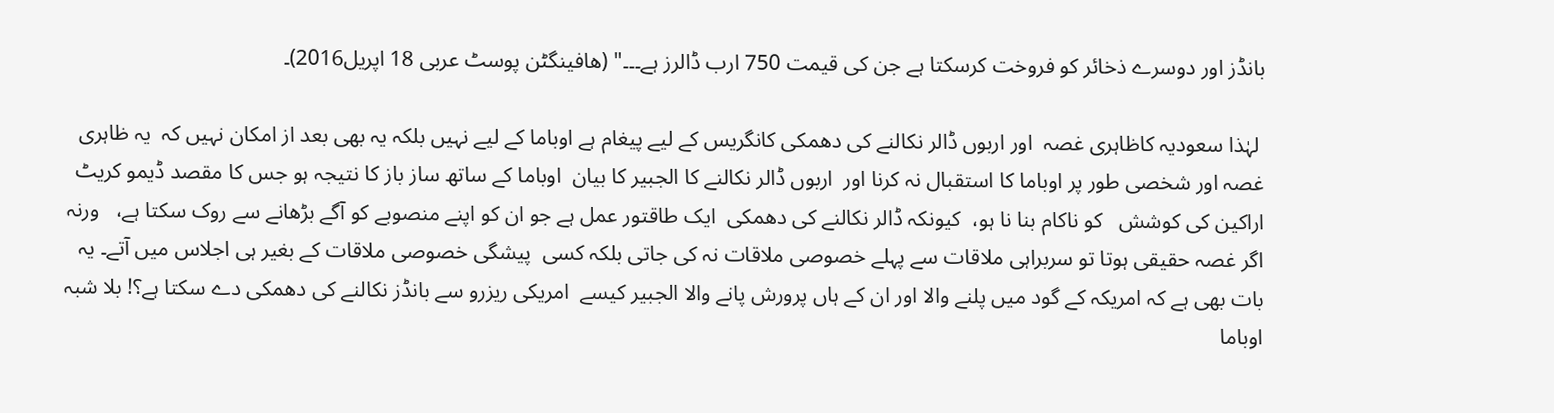بانڈز اور دوسرے ذخائر کو فروخت کرسکتا ہے جن کی قیمت 750 ارب ڈالرز ہے۔۔۔" (ھافینگٹن پوسٹ عربی 18 اپریل2016)۔

 لہٰذا سعودیہ کاظاہری غصہ  اور اربوں ڈالر نکالنے کی دھمکی کانگریس کے لیے پیغام ہے اوباما کے لیے نہیں بلکہ یہ بھی بعد از امکان نہیں کہ  یہ ظاہری غصہ اور شخصی طور پر اوباما کا استقبال نہ کرنا اور  اربوں ڈالر نکالنے کا الجبیر کا بیان  اوباما کے ساتھ ساز باز کا نتیجہ ہو جس کا مقصد ڈیمو کریٹ اراکین کی کوشش   کو ناکام بنا نا ہو،  کیونکہ ڈالر نکالنے کی دھمکی  ایک طاقتور عمل ہے جو ان کو اپنے منصوبے کو آگے بڑھانے سے روک سکتا ہے،   ورنہ اگر غصہ حقیقی ہوتا تو سربراہی ملاقات سے پہلے خصوصی ملاقات نہ کی جاتی بلکہ کسی  پیشگی خصوصی ملاقات کے بغیر ہی اجلاس میں آتے۔ یہ بات بھی ہے کہ امریکہ کے گود میں پلنے والا اور ان کے ہاں پرورش پانے والا الجبیر کیسے  امریکی ریزرو سے بانڈز نکالنے کی دھمکی دے سکتا ہے؟! بلا شبہ اوباما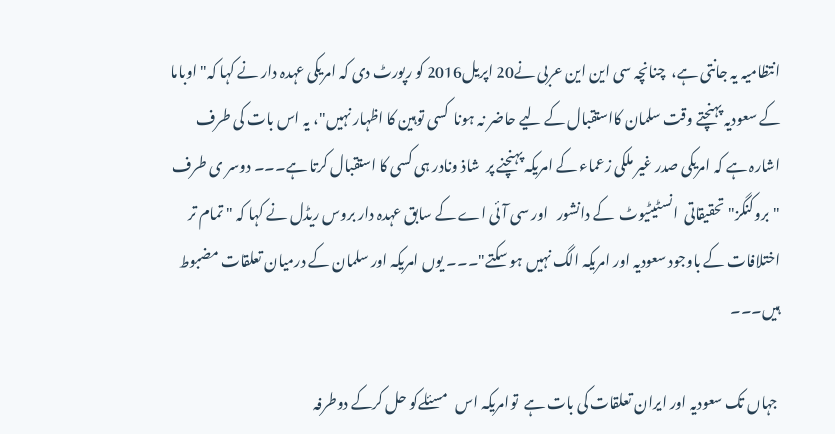انتظامیہ یہ جانتی ہے،  چنانچہ سی این این عربی نے20 اپریل2016 کو رپورٹ دی کہ امریکی عہدہ دار نے کہا کہ" اوباما  کے سعودیہ پہنچتے وقت سلمان کااستقبال کے لیے حاضر نہ ہونا  کسی توہین کا اظہار نہیں"، یہ اس بات کی طرف اشارہ ہے کہ امریکی صدر غیر ملکی زعماء کے امریکہ پہنچنے پر  شاذ ونادر ہی کسی کا استقبال کرتا ہے۔۔۔ دوسر ی طرف "بروکنگز" تحقیقاتی  انسٹیٹیوٹ  کے دانشور   اور سی آئی اے کے سابق عہدہ دار بروس ریڈل نے کہا کہ " تمام تر اختلافات کے باوجود سعودیہ اور امریکہ الگ نہیں ہو سکتے"۔۔۔ یوں امریکہ اور سلمان کے درمیان تعلقات مضبوط ہیں۔۔۔

 جہاں تک سعودیہ اور ایران تعلقات کی بات ہے  توامریکہ اس   مسئلےکو حل کرکے دوطرفہ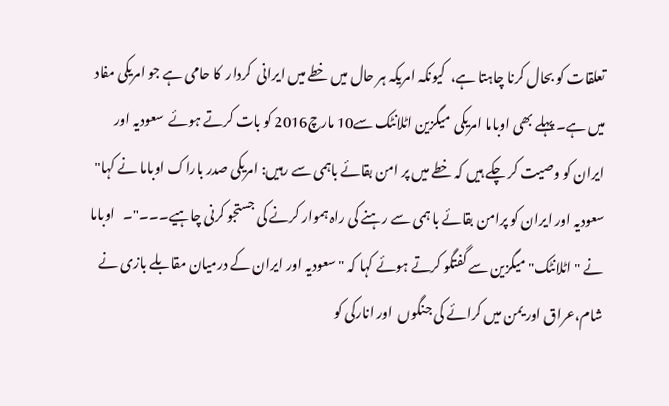تعلقات کو بحال کرنا چاہتا ہے،  کیونکہ امریکہ ہر حال میں خطے میں ایرانی  کردار  کا حامی ہے جو امریکی مفاد میں ہے۔ پہلے بھی اوباما امریکی  میگزین اٹلانٹک سے10 مارچ2016 کو بات کرتے ہوئے  سعودیہ اور ایران کو وصیت کر چکے ہیں کہ خطے میں پر امن بقائے باہمی سے رہیں: امریکی صدر باراک اوباما نے کہا" سعودیہ اور ایران کو پرامن بقائے با ہمی سے رہنے کی راہ ہموار کرنے کی جستجو کرنی چاہیے۔۔۔"۔   اوباما نے "اٹلانٹک" میگزین سے گفتگو کرتے ہوئے کہا کہ " سعودیہ اور ایران کے درمیان مقابلے بازی نے   شام،عراق اور یمن میں کرائے کی جنگوں  اور انارکی کو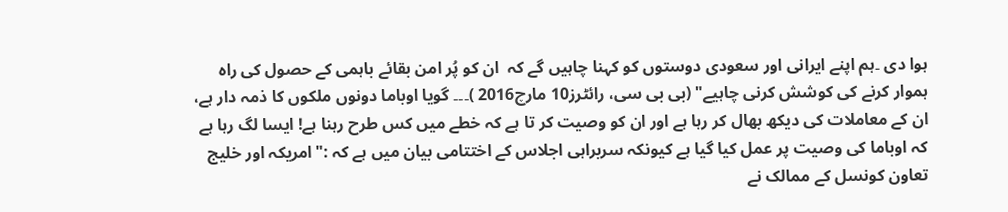ہوا دی ۔ہم اپنے ایرانی اور سعودی دوستوں کو کہنا چاہیں گے کہ  ان کو پُر امن بقائے باہمی کے حصول کی راہ ہموار کرنے کی کوشش کرنی چاہیے" (بی بی سی، رائٹرز10 مارچ2016 )۔۔۔ گویا اوباما دونوں ملکوں کا ذمہ دار ہے، ان کے معاملات کی دیکھ بھال کر رہا ہے اور ان کو وصیت کر تا ہے کہ خطے میں کس طرح رہنا ہے! ایسا لگ رہا ہے کہ اوباما کی وصیت پر عمل کیا گیا ہے کیونکہ سربراہی اجلاس کے اختتامی بیان میں ہے کہ :"امریکہ اور خلیج تعاون کونسل کے ممالک نے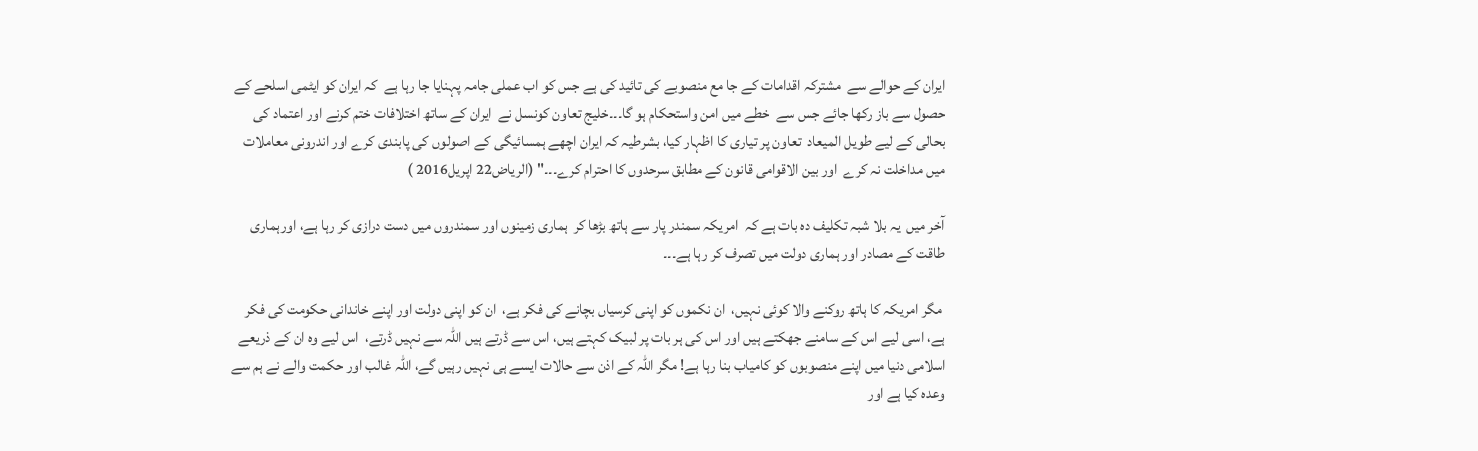ایران کے حوالے سے  مشترکہ اقدامات کے جا مع منصوبے کی تائید کی ہے جس کو اب عملی جامہ پہنایا جا رہا ہے  کہ ایران کو ایٹمی اسلحے کے حصول سے باز رکھا جائے جس سے  خطے میں امن واستحکام ہو گا۔۔۔خلیج تعاون کونسل نے  ایران کے ساتھ اختلافات ختم کرنے اور اعتماد کی بحالی کے لیے طویل المیعاد  تعاون پر تیاری کا اظہار کیا، بشرطیہ کہ ایران اچھے ہمسائیگی کے اصولوں کی پابندی کرے اور اندرونی معاملات میں مداخلت نہ کرے  اور بین الاقوامی قانون کے مطابق سرحدوں کا احترام کرے۔۔۔" (الریاض22 اپریل2016 )

آخر میں  یہ بلا شبہ تکلیف دہ بات ہے کہ  امریکہ سمندر پار سے ہاتھ بڑھا کر  ہماری زمینوں اور سمندروں میں دست درازی کر رہا ہے، اورہماری طاقت کے مصادر اور ہماری دولت میں تصرف کر رہا ہے۔۔۔

 مگر امریکہ کا ہاتھ روکنے والا کوئی نہیں،  ان نکموں کو اپنی کرسیاں بچانے کی فکر ہے،  ان کو اپنی دولت اور اپنے خاندانی حکومت کی فکر ہے، اسی لیے اس کے سامنے جھکتے ہیں اور اس کی ہر بات پر لبیک کہتے ہیں، اس سے ڈرتے ہیں اللہ سے نہیں ڈرتے،  اس لیے وہ ان کے ذریعے اسلامی دنیا میں اپنے منصوبوں کو کامیاب بنا رہا ہے! مگر اللہ کے اذن سے حالات ایسے ہی نہیں رہیں گے، اللہ غالب اور حکمت والے نے ہم سے وعدہ کیا ہے اور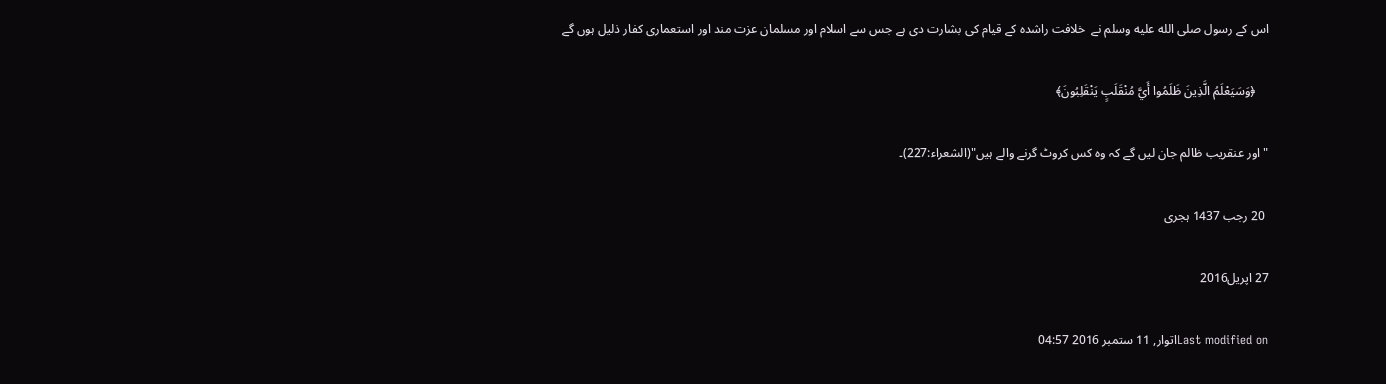اس کے رسول صلى الله عليه وسلم نے  خلافت راشدہ کے قیام کی بشارت دی ہے جس سے اسلام اور مسلمان عزت مند اور استعماری کفار ذلیل ہوں گے

    ﴿وَسَيَعْلَمُ الَّذِينَ ظَلَمُوا أَيَّ مُنْقَلَبٍ يَنْقَلِبُونَ﴾

" اور عنقریب ظالم جان لیں گے کہ وہ کس کروٹ گرنے والے ہیں"(الشعراء:227)۔

 20 رجب 1437 ہجری

27 اپریل2016

Last modified onاتوار, 11 ستمبر 2016 04:57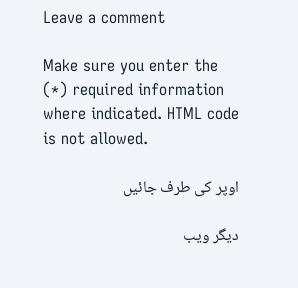Leave a comment

Make sure you enter the (*) required information where indicated. HTML code is not allowed.

اوپر کی طرف جائیں

دیگر ویب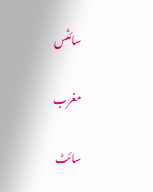سائٹس

مغرب

سائٹ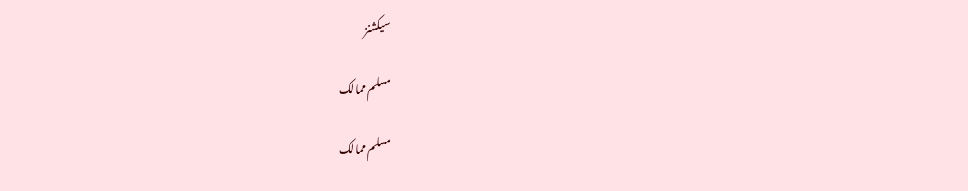سیکشنز

مسلم ممالک

مسلم ممالک